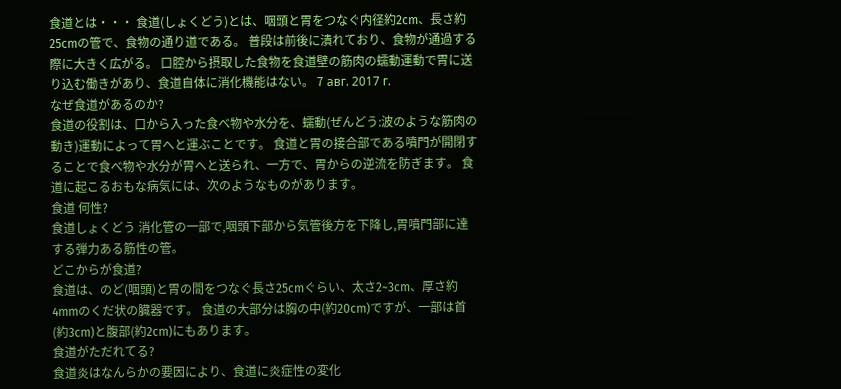食道とは・・・ 食道(しょくどう)とは、咽頭と胃をつなぐ内径約2cm、長さ約25cmの管で、食物の通り道である。 普段は前後に潰れており、食物が通過する際に大きく広がる。 口腔から摂取した食物を食道壁の筋肉の蠕動運動で胃に送り込む働きがあり、食道自体に消化機能はない。 7 авг. 2017 г.
なぜ食道があるのか?
食道の役割は、口から入った食べ物や水分を、蠕動(ぜんどう:波のような筋肉の動き)運動によって胃へと運ぶことです。 食道と胃の接合部である噴門が開閉することで食べ物や水分が胃へと送られ、一方で、胃からの逆流を防ぎます。 食道に起こるおもな病気には、次のようなものがあります。
食道 何性?
食道しょくどう 消化管の一部で,咽頭下部から気管後方を下降し,胃噴門部に達する弾力ある筋性の管。
どこからが食道?
食道は、のど(咽頭)と胃の間をつなぐ長さ25cmぐらい、太さ2~3cm、厚さ約4mmのくだ状の臓器です。 食道の大部分は胸の中(約20cm)ですが、一部は首(約3cm)と腹部(約2cm)にもあります。
食道がただれてる?
食道炎はなんらかの要因により、食道に炎症性の変化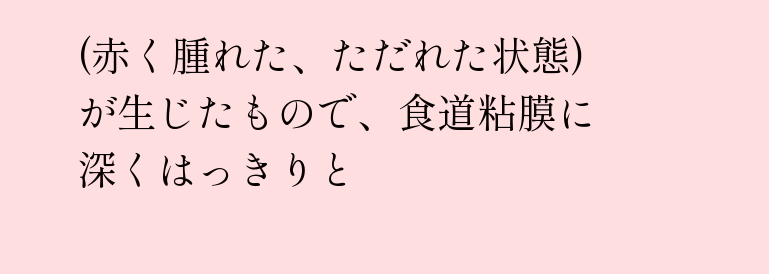(赤く腫れた、ただれた状態)が生じたもので、食道粘膜に深くはっきりと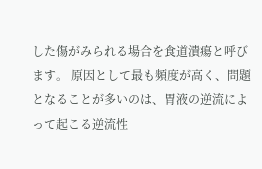した傷がみられる場合を食道潰瘍と呼びます。 原因として最も頻度が高く、問題となることが多いのは、胃液の逆流によって起こる逆流性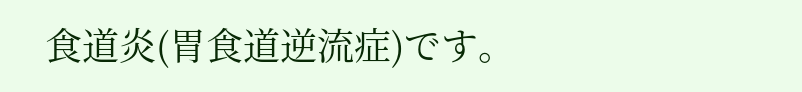食道炎(胃食道逆流症)です。